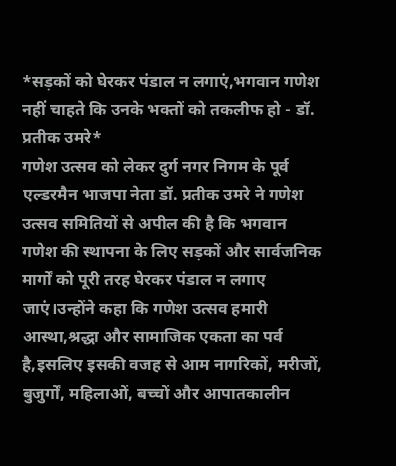*सड़कों को घेरकर पंडाल न लगाएं,भगवान गणेश नहीं चाहते कि उनके भक्तों को तकलीफ हो - डॉ. प्रतीक उमरे*
गणेश उत्सव को लेकर दुर्ग नगर निगम के पूर्व एल्डरमैन भाजपा नेता डॉ. प्रतीक उमरे ने गणेश उत्सव समितियों से अपील की है कि भगवान गणेश की स्थापना के लिए सड़कों और सार्वजनिक मार्गों को पूरी तरह घेरकर पंडाल न लगाए जाएं।उन्होंने कहा कि गणेश उत्सव हमारी आस्था,श्रद्धा और सामाजिक एकता का पर्व है,इसलिए इसकी वजह से आम नागरिकों, मरीजों, बुजुर्गों, महिलाओं, बच्चों और आपातकालीन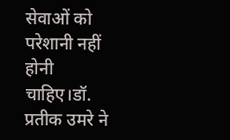सेवाओं को परेशानी नहीं होनी चाहिए।डॉ. प्रतीक उमरे ने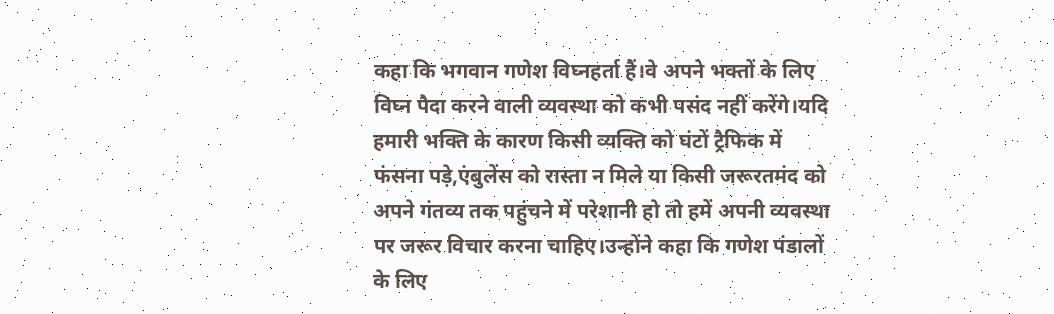कहा कि भगवान गणेश विघ्नहर्ता हैं।वे अपने भक्तों के लिए विघ्न पैदा करने वाली व्यवस्था को कभी पसंद नहीं करेंगे।यदि हमारी भक्ति के कारण किसी व्यक्ति को घंटों ट्रैफिक में फंसना पड़े,एंबुलेंस को रास्ता न मिले या किसी जरूरतमंद को अपने गंतव्य तक पहुंचने में परेशानी हो तो हमें अपनी व्यवस्था पर जरूर विचार करना चाहिए।उन्होंने कहा कि गणेश पंडालों के लिए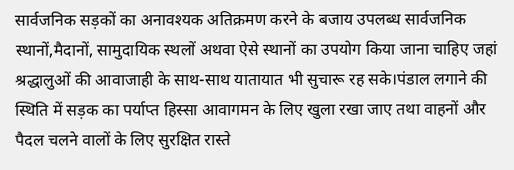सार्वजनिक सड़कों का अनावश्यक अतिक्रमण करने के बजाय उपलब्ध सार्वजनिक स्थानों,मैदानों, सामुदायिक स्थलों अथवा ऐसे स्थानों का उपयोग किया जाना चाहिए जहां श्रद्धालुओं की आवाजाही के साथ-साथ यातायात भी सुचारू रह सके।पंडाल लगाने की स्थिति में सड़क का पर्याप्त हिस्सा आवागमन के लिए खुला रखा जाए तथा वाहनों और पैदल चलने वालों के लिए सुरक्षित रास्ते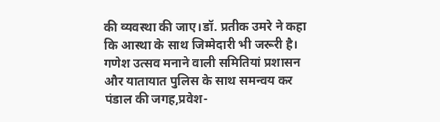की व्यवस्था की जाए।डॉ. प्रतीक उमरे ने कहा कि आस्था के साथ जिम्मेदारी भी जरूरी है। गणेश उत्सव मनाने वाली समितियां प्रशासन और यातायात पुलिस के साथ समन्वय कर पंडाल की जगह,प्रवेश-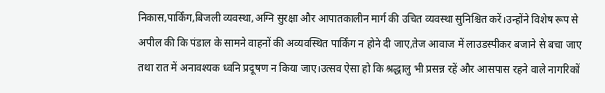निकास,पार्किंग,बिजली व्यवस्था,अग्नि सुरक्षा और आपातकालीन मार्ग की उचित व्यवस्था सुनिश्चित करें।उन्होंने विशेष रूप से अपील की कि पंडाल के सामने वाहनों की अव्यवस्थित पार्किंग न होने दी जाए,तेज आवाज में लाउडस्पीकर बजाने से बचा जाए तथा रात में अनावश्यक ध्वनि प्रदूषण न किया जाए।उत्सव ऐसा हो कि श्रद्धालु भी प्रसन्न रहें और आसपास रहने वाले नागरिकों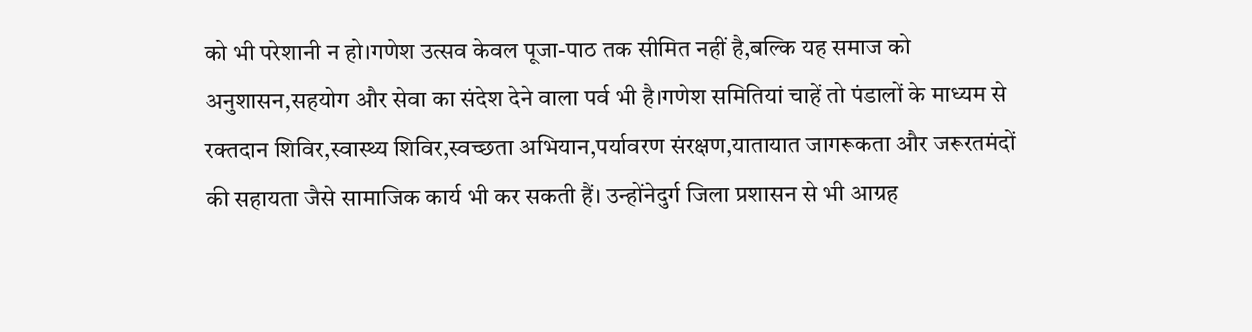को भी परेशानी न हो।गणेश उत्सव केवल पूजा-पाठ तक सीमित नहीं है,बल्कि यह समाज को अनुशासन,सहयोग और सेवा का संदेश देने वाला पर्व भी है।गणेश समितियां चाहें तो पंडालों के माध्यम से रक्तदान शिविर,स्वास्थ्य शिविर,स्वच्छता अभियान,पर्यावरण संरक्षण,यातायात जागरूकता और जरूरतमंदों की सहायता जैसे सामाजिक कार्य भी कर सकती हैं। उन्होंनेदुर्ग जिला प्रशासन से भी आग्रह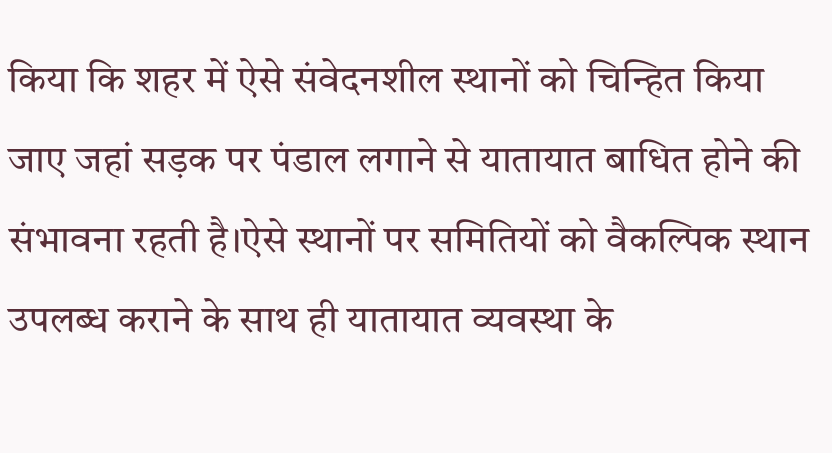किया कि शहर में ऐसे संवेदनशील स्थानों को चिन्हित किया जाए जहां सड़क पर पंडाल लगाने से यातायात बाधित होने की संभावना रहती है।ऐसे स्थानों पर समितियों को वैकल्पिक स्थान उपलब्ध कराने के साथ ही यातायात व्यवस्था के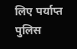लिए पर्याप्त पुलिस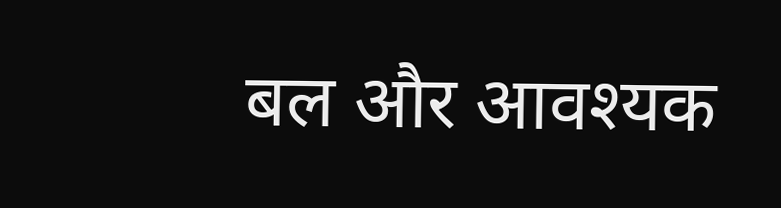बल और आवश्यक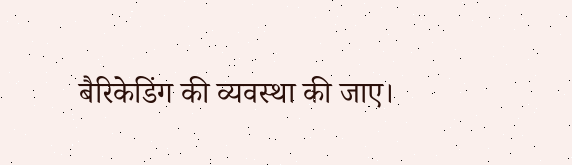बैरिकेडिंग की व्यवस्था की जाए।